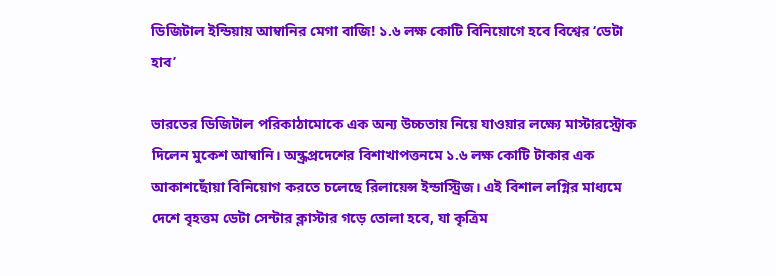ডিজিটাল ইন্ডিয়ায় আম্বানির মেগা বাজি! ১.৬ লক্ষ কোটি বিনিয়োগে হবে বিশ্বের ‘ডেটা হাব’

ভারতের ডিজিটাল পরিকাঠামোকে এক অন্য উচ্চতায় নিয়ে যাওয়ার লক্ষ্যে মাস্টারস্ট্রোক দিলেন মুকেশ আম্বানি। অন্ধ্রপ্রদেশের বিশাখাপত্তনমে ১.৬ লক্ষ কোটি টাকার এক আকাশছোঁয়া বিনিয়োগ করতে চলেছে রিলায়েন্স ইন্ডাস্ট্রিজ। এই বিশাল লগ্নির মাধ্যমে দেশে বৃহত্তম ডেটা সেন্টার ক্লাস্টার গড়ে তোলা হবে, যা কৃত্রিম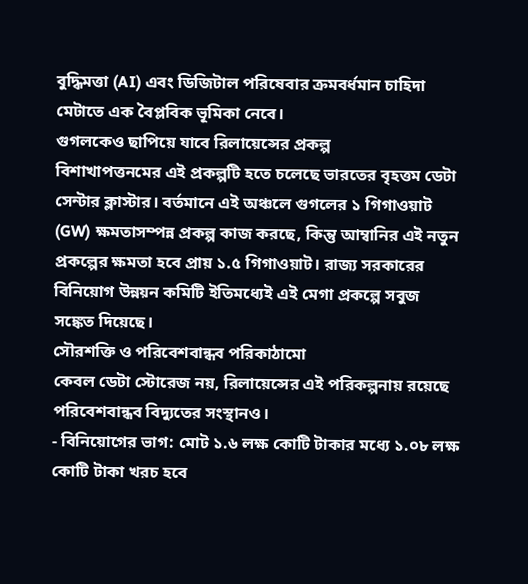বুদ্ধিমত্তা (AI) এবং ডিজিটাল পরিষেবার ক্রমবর্ধমান চাহিদা মেটাতে এক বৈপ্লবিক ভূমিকা নেবে।
গুগলকেও ছাপিয়ে যাবে রিলায়েন্সের প্রকল্প
বিশাখাপত্তনমের এই প্রকল্পটি হতে চলেছে ভারতের বৃহত্তম ডেটা সেন্টার ক্লাস্টার। বর্তমানে এই অঞ্চলে গুগলের ১ গিগাওয়াট (GW) ক্ষমতাসম্পন্ন প্রকল্প কাজ করছে, কিন্তু আম্বানির এই নতুন প্রকল্পের ক্ষমতা হবে প্রায় ১.৫ গিগাওয়াট। রাজ্য সরকারের বিনিয়োগ উন্নয়ন কমিটি ইতিমধ্যেই এই মেগা প্রকল্পে সবুজ সঙ্কেত দিয়েছে।
সৌরশক্তি ও পরিবেশবান্ধব পরিকাঠামো
কেবল ডেটা স্টোরেজ নয়, রিলায়েন্সের এই পরিকল্পনায় রয়েছে পরিবেশবান্ধব বিদ্যুতের সংস্থানও।
- বিনিয়োগের ভাগ: মোট ১.৬ লক্ষ কোটি টাকার মধ্যে ১.০৮ লক্ষ কোটি টাকা খরচ হবে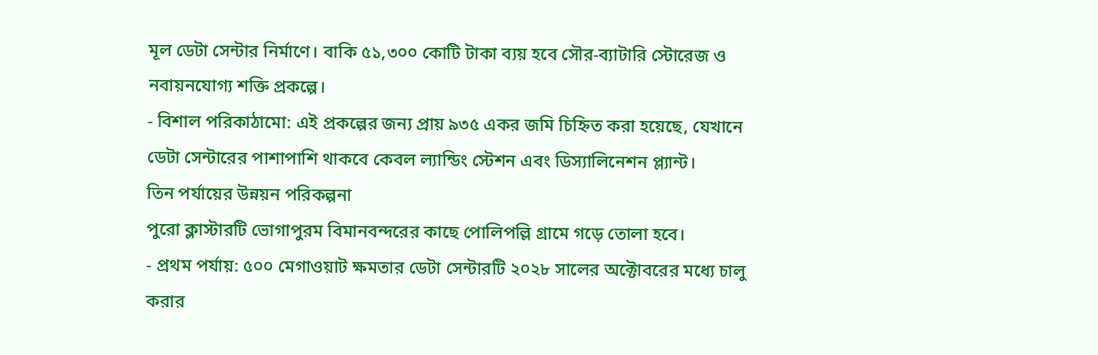মূল ডেটা সেন্টার নির্মাণে। বাকি ৫১,৩০০ কোটি টাকা ব্যয় হবে সৌর-ব্যাটারি স্টোরেজ ও নবায়নযোগ্য শক্তি প্রকল্পে।
- বিশাল পরিকাঠামো: এই প্রকল্পের জন্য প্রায় ৯৩৫ একর জমি চিহ্নিত করা হয়েছে, যেখানে ডেটা সেন্টারের পাশাপাশি থাকবে কেবল ল্যান্ডিং স্টেশন এবং ডিস্যালিনেশন প্ল্যান্ট।
তিন পর্যায়ের উন্নয়ন পরিকল্পনা
পুরো ক্লাস্টারটি ভোগাপুরম বিমানবন্দরের কাছে পোলিপল্লি গ্রামে গড়ে তোলা হবে।
- প্রথম পর্যায়: ৫০০ মেগাওয়াট ক্ষমতার ডেটা সেন্টারটি ২০২৮ সালের অক্টোবরের মধ্যে চালু করার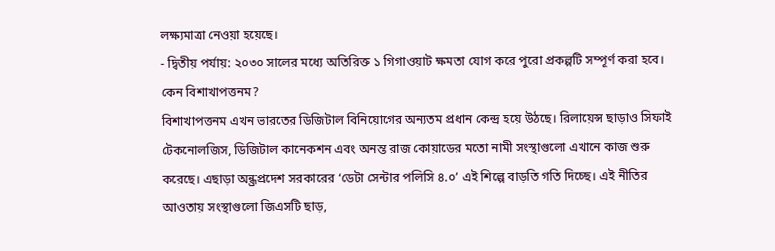লক্ষ্যমাত্রা নেওয়া হয়েছে।
- দ্বিতীয় পর্যায়: ২০৩০ সালের মধ্যে অতিরিক্ত ১ গিগাওয়াট ক্ষমতা যোগ করে পুরো প্রকল্পটি সম্পূর্ণ করা হবে।
কেন বিশাখাপত্তনম?
বিশাখাপত্তনম এখন ভারতের ডিজিটাল বিনিয়োগের অন্যতম প্রধান কেন্দ্র হয়ে উঠছে। রিলায়েন্স ছাড়াও সিফাই টেকনোলজিস, ডিজিটাল কানেকশন এবং অনন্ত রাজ কোয়াডের মতো নামী সংস্থাগুলো এখানে কাজ শুরু করেছে। এছাড়া অন্ধ্রপ্রদেশ সরকারের ‘ডেটা সেন্টার পলিসি ৪.০’ এই শিল্পে বাড়তি গতি দিচ্ছে। এই নীতির আওতায় সংস্থাগুলো জিএসটি ছাড়,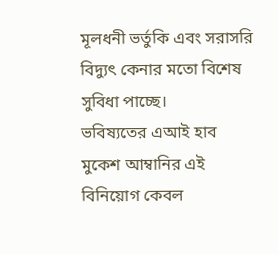মূলধনী ভর্তুকি এবং সরাসরি বিদ্যুৎ কেনার মতো বিশেষ সুবিধা পাচ্ছে।
ভবিষ্যতের এআই হাব
মুকেশ আম্বানির এই বিনিয়োগ কেবল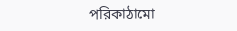পরিকাঠামো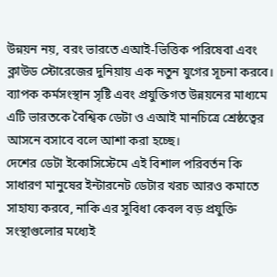উন্নয়ন নয়, বরং ভারতে এআই-ভিত্তিক পরিষেবা এবং ক্লাউড স্টোরেজের দুনিয়ায় এক নতুন যুগের সূচনা করবে। ব্যাপক কর্মসংস্থান সৃষ্টি এবং প্রযুক্তিগত উন্নয়নের মাধ্যমে এটি ভারতকে বৈশ্বিক ডেটা ও এআই মানচিত্রে শ্রেষ্ঠত্বের আসনে বসাবে বলে আশা করা হচ্ছে।
দেশের ডেটা ইকোসিস্টেমে এই বিশাল পরিবর্তন কি সাধারণ মানুষের ইন্টারনেট ডেটার খরচ আরও কমাতে সাহায্য করবে, নাকি এর সুবিধা কেবল বড় প্রযুক্তি সংস্থাগুলোর মধ্যেই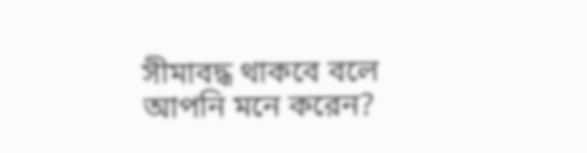সীমাবদ্ধ থাকবে বলে আপনি মনে করেন?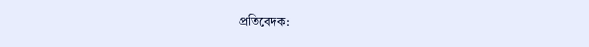প্রতিবেদক: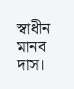স্বাধীন মানব দাস।